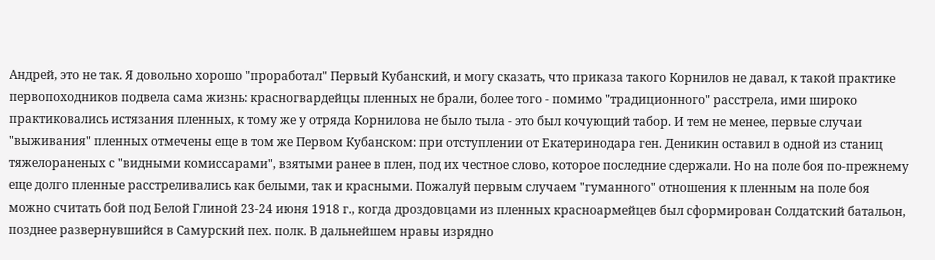Андрей, это не так. Я довольно хорошо "проработал" Первый Кубанский, и могу сказать, что приказа такого Корнилов не давал, к такой практике первопоходников подвела сама жизнь: красногвардейцы пленных не брали, более того - помимо "традиционного" расстрела, ими широко практиковались истязания пленных, к тому же у отряда Корнилова не было тыла - это был кочующий табор. И тем не менее, первые случаи "выживания" пленных отмечены еще в том же Первом Кубанском: при отступлении от Екатеринодара ген. Деникин оставил в одной из станиц тяжелораненых с "видными комиссарами", взятыми ранее в плен, под их честное слово, которое последние сдержали. Но на поле боя по-прежнему еще долго пленные расстреливались как белыми, так и красными. Пожалуй первым случаем "гуманного" отношения к пленным на поле боя можно считать бой под Белой Глиной 23-24 июня 1918 г., когда дроздовцами из пленных красноармейцев был сформирован Солдатский батальон, позднее развернувшийся в Самурский пех. полк. В дальнейшем нравы изрядно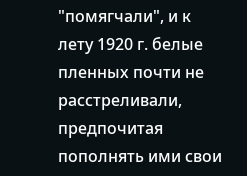"помягчали", и к лету 1920 г. белые пленных почти не расстреливали, предпочитая пополнять ими свои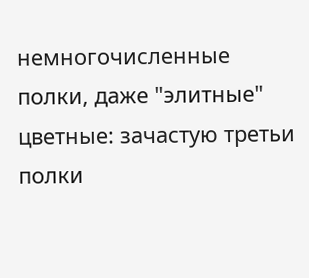немногочисленные полки, даже "элитные" цветные: зачастую третьи полки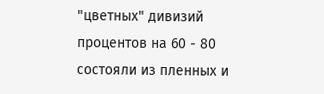"цветных" дивизий процентов на 60 - 80 состояли из пленных и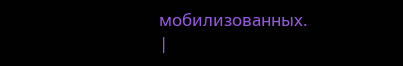мобилизованных.
|